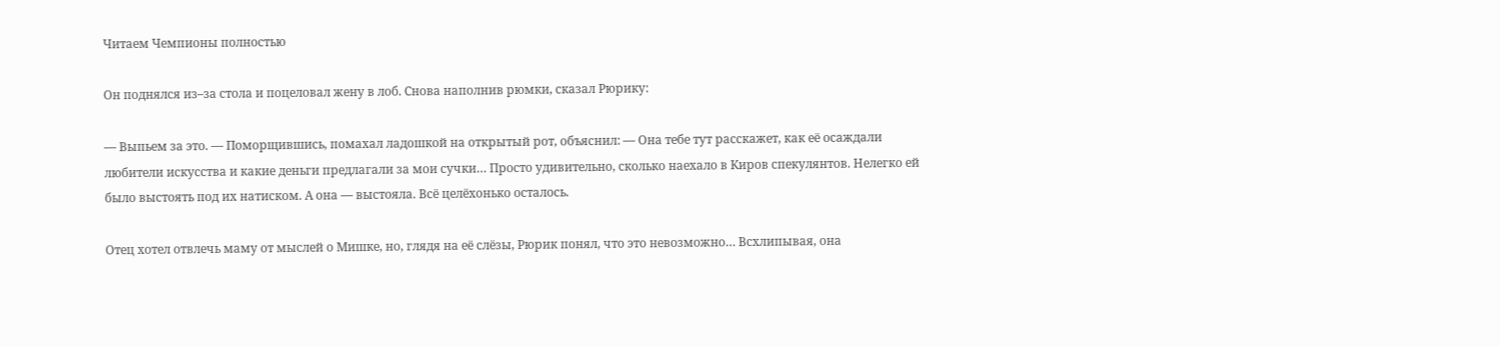Читаем Чемпионы полностью

Он поднялся из–за стола и поцеловал жену в лоб. Снова наполнив рюмки, сказал Рюрику:

— Выпьем за это. — Поморщившись, помахал ладошкой на открытый рот, объяснил: — Она тебе тут расскажет, как её осаждали любители искусства и какие деньги предлагали за мои сучки… Просто удивительно, сколько наехало в Киров спекулянтов. Нелегко ей было выстоять под их натиском. А она — выстояла. Всё целёхонько осталось.

Отец хотел отвлечь маму от мыслей о Мишке, но, глядя на её слёзы, Рюрик понял, что это невозможно… Всхлипывая, она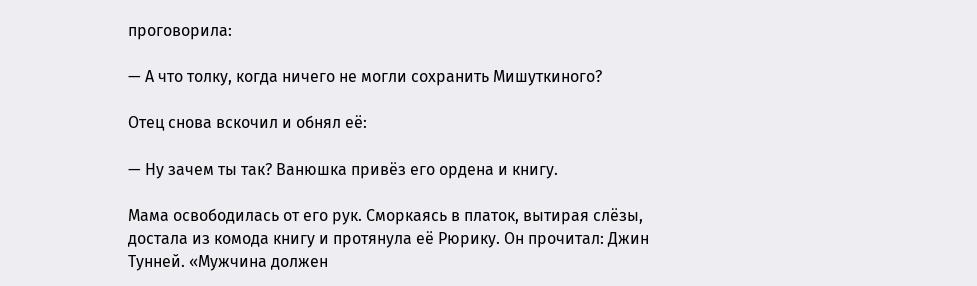проговорила:

— А что толку, когда ничего не могли сохранить Мишуткиного?

Отец снова вскочил и обнял её:

— Ну зачем ты так? Ванюшка привёз его ордена и книгу.

Мама освободилась от его рук. Сморкаясь в платок, вытирая слёзы, достала из комода книгу и протянула её Рюрику. Он прочитал: Джин Тунней. «Мужчина должен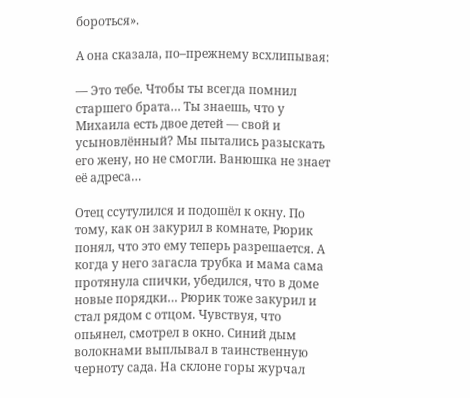бороться».

А она сказала, по–прежнему всхлипывая:

— Это тебе. Чтобы ты всегда помнил старшего брата… Ты знаешь, что у Михаила есть двое детей — свой и усыновлённый? Мы пытались разыскать его жену, но не смогли. Ванюшка не знает её адреса…

Отец ссутулился и подошёл к окну. По тому, как он закурил в комнате, Рюрик понял, что это ему теперь разрешается. А когда у него загасла трубка и мама сама протянула спички, убедился, что в доме новые порядки… Рюрик тоже закурил и стал рядом с отцом. Чувствуя, что опьянел, смотрел в окно. Синий дым волокнами выплывал в таинственную черноту сада. На склоне горы журчал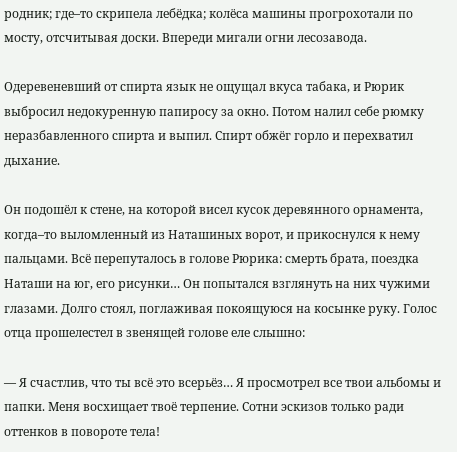родник; где–то скрипела лебёдка; колёса машины прогрохотали по мосту, отсчитывая доски. Впереди мигали огни лесозавода.

Одеревеневший от спирта язык не ощущал вкуса табака, и Рюрик выбросил недокуренную папиросу за окно. Потом налил себе рюмку неразбавленного спирта и выпил. Спирт обжёг горло и перехватил дыхание.

Он подошёл к стене, на которой висел кусок деревянного орнамента, когда–то выломленный из Наташиных ворот, и прикоснулся к нему пальцами. Всё перепуталось в голове Рюрика: смерть брата, поездка Наташи на юг, его рисунки… Он попытался взглянуть на них чужими глазами. Долго стоял, поглаживая покоящуюся на косынке руку. Голос отца прошелестел в звенящей голове еле слышно:

— Я счастлив, что ты всё это всерьёз… Я просмотрел все твои альбомы и папки. Меня восхищает твоё терпение. Сотни эскизов только ради оттенков в повороте тела!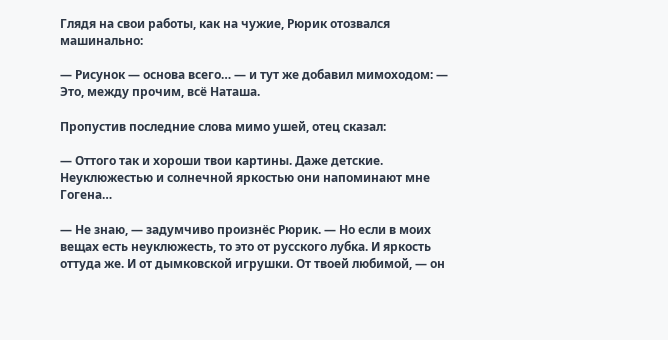Глядя на свои работы, как на чужие, Рюрик отозвался машинально:

— Рисунок — основа всего… — и тут же добавил мимоходом: — Это, между прочим, всё Наташа.

Пропустив последние слова мимо ушей, отец сказал:

— Оттого так и хороши твои картины. Даже детские. Неуклюжестью и солнечной яркостью они напоминают мне Гогена…

— Не знаю, — задумчиво произнёс Рюрик. — Но если в моих вещах есть неуклюжесть, то это от русского лубка. И яркость оттуда же. И от дымковской игрушки. От твоей любимой, — он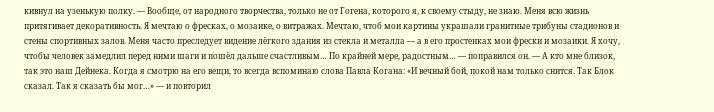кивнул на узенькую полку. — Вообще, от народного творчества, только не от Гогена, которого я, к своему стыду, не знаю. Меня всю жизнь притягивает декоративность. Я мечтаю о фресках, о мозаике, о витражах. Мечтаю, чтоб мои картины украшали гранитные трибуны стадионов и стены спортивных залов. Меня часто преследует видение лёгкого здания из стекла и металла — а в его простенках мои фрески и мозаики. Я хочу, чтобы человек замедлил перед ними шаги и пошёл дальше счастливым… По крайней мере, радостным… — поправился он. — А кто мне близок, так это наш Дейнека. Когда я смотрю на его вещи, то всегда вспоминаю слова Павла Когана: «И вечный бой, покой нам только снится. Так Блок сказал. Так я сказать бы мог…» — и повторил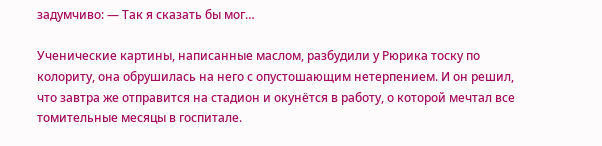задумчиво: — Так я сказать бы мог…

Ученические картины, написанные маслом, разбудили у Рюрика тоску по колориту, она обрушилась на него с опустошающим нетерпением. И он решил, что завтра же отправится на стадион и окунётся в работу, о которой мечтал все томительные месяцы в госпитале.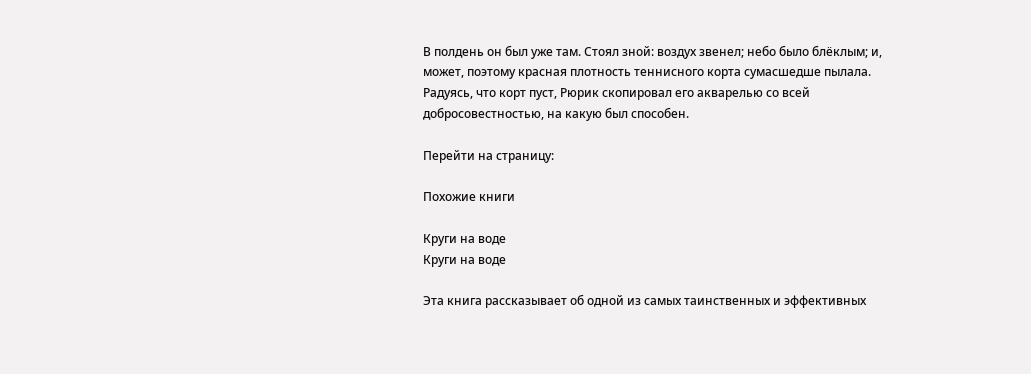В полдень он был уже там. Стоял зной: воздух звенел; небо было блёклым; и, может, поэтому красная плотность теннисного корта сумасшедше пылала. Радуясь, что корт пуст, Рюрик скопировал его акварелью со всей добросовестностью, на какую был способен.

Перейти на страницу:

Похожие книги

Круги на воде
Круги на воде

Эта книга рассказывает об одной из самых таинственных и эффективных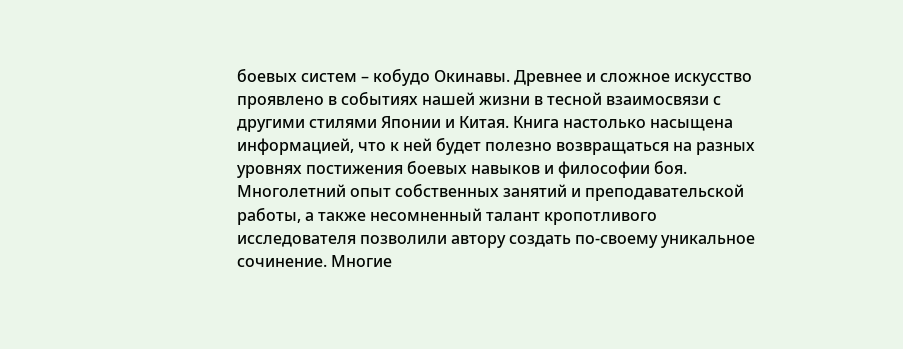боевых систем – кобудо Окинавы. Древнее и сложное искусство проявлено в событиях нашей жизни в тесной взаимосвязи с другими стилями Японии и Китая. Книга настолько насыщена информацией, что к ней будет полезно возвращаться на разных уровнях постижения боевых навыков и философии боя. Многолетний опыт собственных занятий и преподавательской работы, а также несомненный талант кропотливого исследователя позволили автору создать по-своему уникальное сочинение. Многие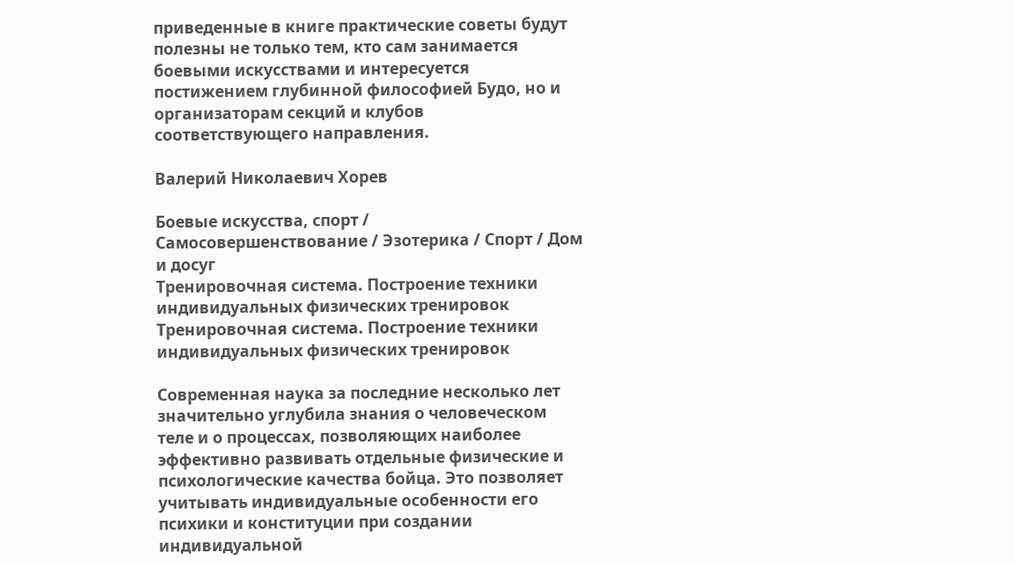приведенные в книге практические советы будут полезны не только тем, кто сам занимается боевыми искусствами и интересуется постижением глубинной философией Будо, но и организаторам секций и клубов соответствующего направления.

Валерий Николаевич Хорев

Боевые искусства, спорт / Самосовершенствование / Эзотерика / Спорт / Дом и досуг
Тренировочная система. Построение техники индивидуальных физических тренировок
Тренировочная система. Построение техники индивидуальных физических тренировок

Современная наука за последние несколько лет значительно углубила знания о человеческом теле и о процессах, позволяющих наиболее эффективно развивать отдельные физические и психологические качества бойца. Это позволяет учитывать индивидуальные особенности его психики и конституции при создании индивидуальной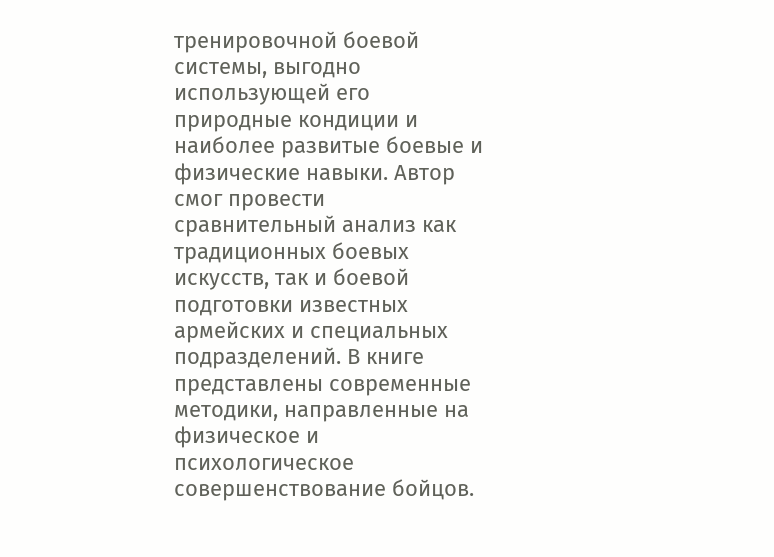тренировочной боевой системы, выгодно использующей его природные кондиции и наиболее развитые боевые и физические навыки. Автор смог провести сравнительный анализ как традиционных боевых искусств, так и боевой подготовки известных армейских и специальных подразделений. В книге представлены современные методики, направленные на физическое и психологическое совершенствование бойцов.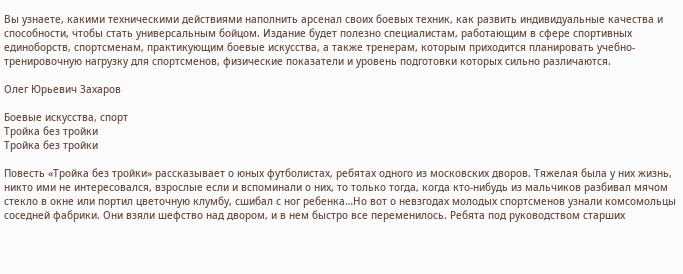Вы узнаете, какими техническими действиями наполнить арсенал своих боевых техник, как развить индивидуальные качества и способности, чтобы стать универсальным бойцом. Издание будет полезно специалистам, работающим в сфере спортивных единоборств, спортсменам, практикующим боевые искусства, а также тренерам, которым приходится планировать учебно-тренировочную нагрузку для спортсменов, физические показатели и уровень подготовки которых сильно различаются.

Олег Юрьевич Захаров

Боевые искусства, спорт
Тройка без тройки
Тройка без тройки

Повесть «Тройка без тройки» рассказывает о юных футболистах, ребятах одного из московских дворов. Тяжелая была у них жизнь, никто ими не интересовался, взрослые если и вспоминали о них, то только тогда, когда кто-нибудь из мальчиков разбивал мячом стекло в окне или портил цветочную клумбу, сшибал с ног ребенка…Но вот о невзгодах молодых спортсменов узнали комсомольцы соседней фабрики. Они взяли шефство над двором, и в нем быстро все переменилось. Ребята под руководством старших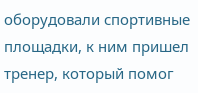оборудовали спортивные площадки, к ним пришел тренер, который помог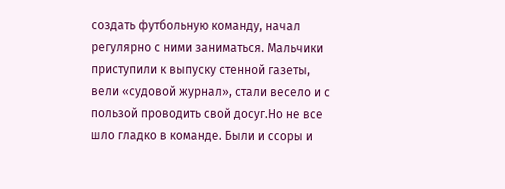создать футбольную команду, начал регулярно с ними заниматься. Мальчики приступили к выпуску стенной газеты, вели «судовой журнал», стали весело и с пользой проводить свой досуг.Но не все шло гладко в команде. Были и ссоры и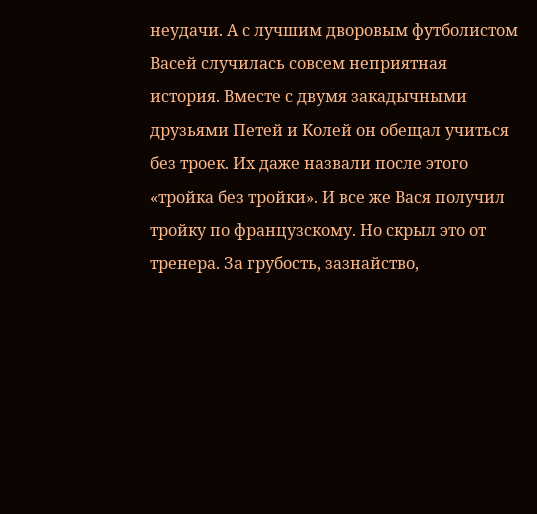неудачи. А с лучшим дворовым футболистом Васей случилась совсем неприятная история. Вместе с двумя закадычными друзьями Петей и Колей он обещал учиться без троек. Их даже назвали после этого «тройка без тройки». И все же Вася получил тройку по французскому. Но скрыл это от тренера. За грубость, зазнайство,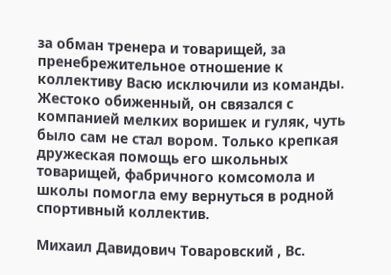за обман тренера и товарищей, за пренебрежительное отношение к коллективу Васю исключили из команды. Жестоко обиженный, он связался с компанией мелких воришек и гуляк, чуть было сам не стал вором. Только крепкая дружеская помощь его школьных товарищей, фабричного комсомола и школы помогла ему вернуться в родной спортивный коллектив.

Михаил Давидович Товаровский , Вс.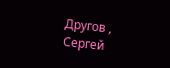Другов , Сергей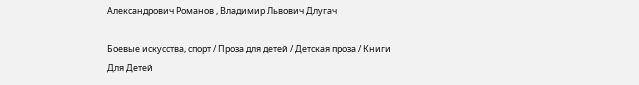Александрович Романов , Владимир Львович Длугач

Боевые искусства, спорт / Проза для детей / Детская проза / Книги Для Детей